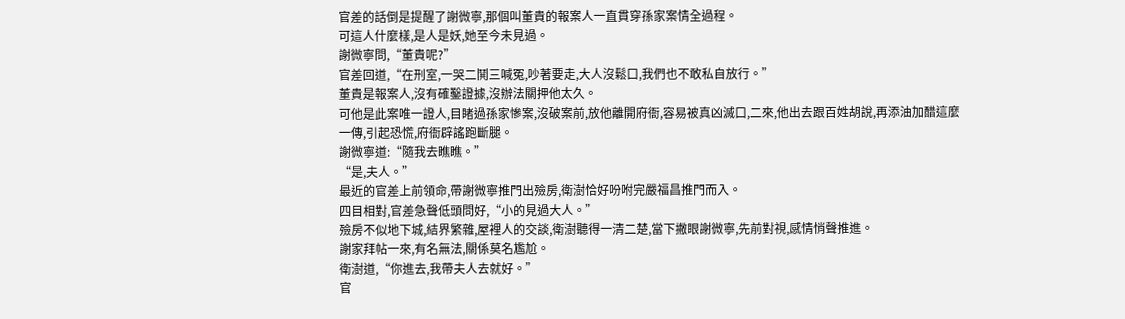官差的話倒是提醒了謝微寧,那個叫董貴的報案人一直貫穿孫家案情全過程。
可這人什麼樣,是人是妖,她至今未見過。
謝微寧問,“董貴呢?”
官差回道,“在刑室,一哭二鬨三喊冤,吵著要走,大人沒鬆口,我們也不敢私自放行。”
董貴是報案人,沒有確鑿證據,沒辦法關押他太久。
可他是此案唯一證人,目睹過孫家慘案,沒破案前,放他離開府衙,容易被真凶滅口,二來,他出去跟百姓胡說,再添油加醋這麼一傳,引起恐慌,府衙辟謠跑斷腿。
謝微寧道:“隨我去瞧瞧。”
“是,夫人。”
最近的官差上前領命,帶謝微寧推門出殮房,衛澍恰好吩咐完嚴福昌推門而入。
四目相對,官差急聲低頭問好,“小的見過大人。”
殮房不似地下城,結界繁雜,屋裡人的交談,衛澍聽得一清二楚,當下撇眼謝微寧,先前對視,感情悄聲推進。
謝家拜帖一來,有名無法,關係莫名尷尬。
衛澍道,“你進去,我帶夫人去就好。”
官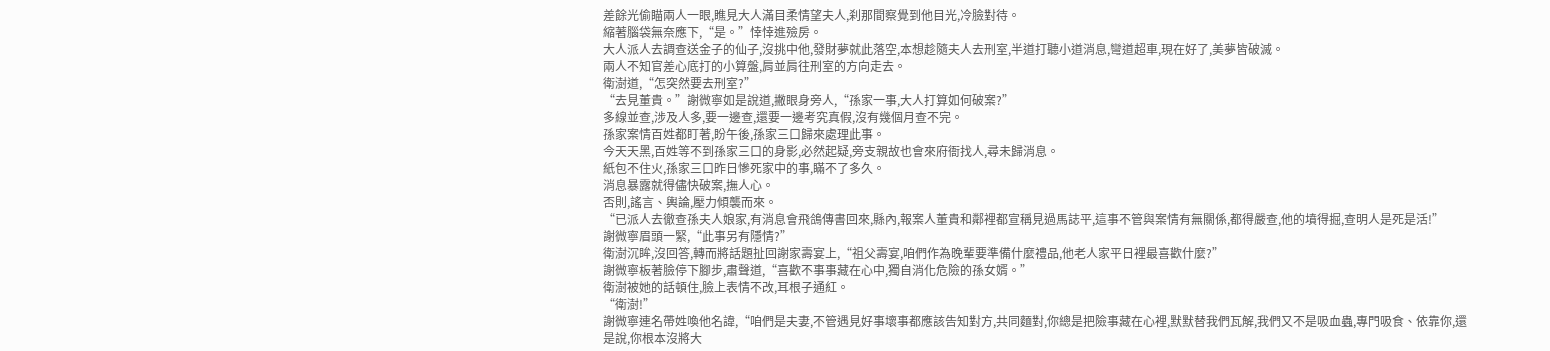差餘光偷瞄兩人一眼,瞧見大人滿目柔情望夫人,刹那間察覺到他目光,冷臉對待。
縮著腦袋無奈應下,“是。”悻悻進殮房。
大人派人去調查送金子的仙子,沒挑中他,發財夢就此落空,本想趁隨夫人去刑室,半道打聽小道消息,彎道超車,現在好了,美夢皆破滅。
兩人不知官差心底打的小算盤,肩並肩往刑室的方向走去。
衛澍道,“怎突然要去刑室?”
“去見董貴。”謝微寧如是說道,撇眼身旁人,“孫家一事,大人打算如何破案?”
多線並查,涉及人多,要一邊查,還要一邊考究真假,沒有幾個月查不完。
孫家案情百姓都盯著,盼午後,孫家三口歸來處理此事。
今天天黑,百姓等不到孫家三口的身影,必然起疑,旁支親故也會來府衙找人,尋未歸消息。
紙包不住火,孫家三口昨日慘死家中的事,瞞不了多久。
消息暴露就得儘快破案,撫人心。
否則,謠言、輿論,壓力傾襲而來。
“已派人去徹查孫夫人娘家,有消息會飛鴿傳書回來,縣內,報案人董貴和鄰裡都宣稱見過馬誌平,這事不管與案情有無關係,都得嚴查,他的墳得掘,查明人是死是活!”
謝微寧眉頭一緊,“此事另有隱情?”
衛澍沉眸,沒回答,轉而將話題扯回謝家壽宴上,“祖父壽宴,咱們作為晚輩要準備什麼禮品,他老人家平日裡最喜歡什麼?”
謝微寧板著臉停下腳步,肅聲道,“喜歡不事事藏在心中,獨自消化危險的孫女婿。”
衛澍被她的話頓住,臉上表情不改,耳根子通紅。
“衛澍!”
謝微寧連名帶姓喚他名諱,“咱們是夫妻,不管遇見好事壞事都應該告知對方,共同麵對,你總是把險事藏在心裡,默默替我們瓦解,我們又不是吸血蟲,專門吸食、依靠你,還是說,你根本沒將大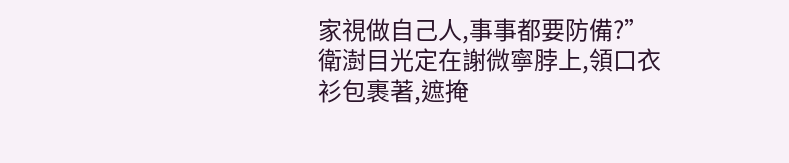家視做自己人,事事都要防備?”
衛澍目光定在謝微寧脖上,領口衣衫包裹著,遮掩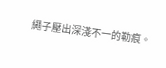繩子壓出深淺不一的勒痕。